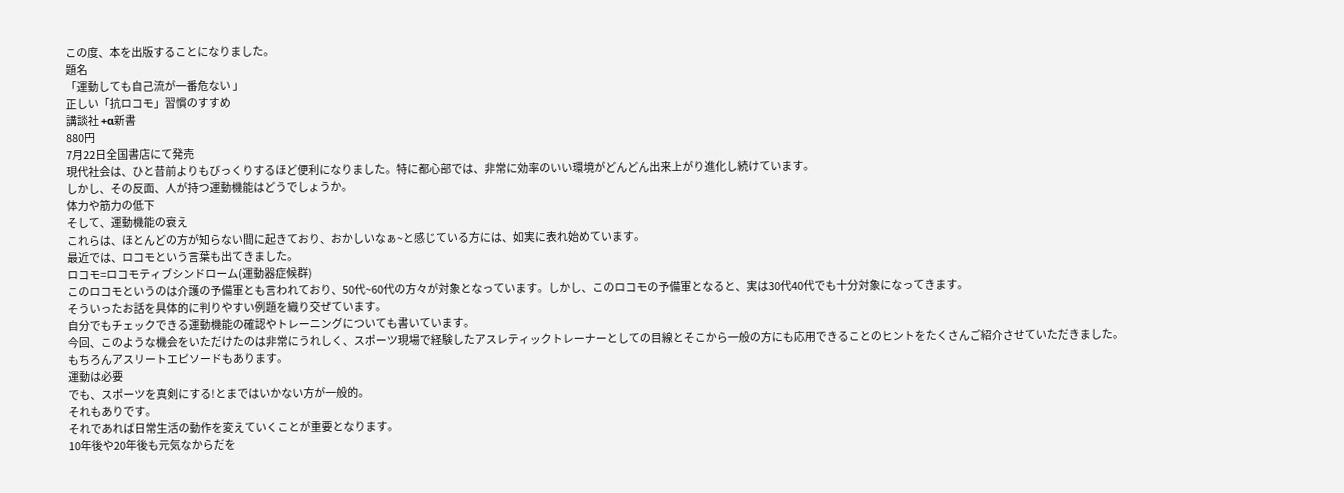この度、本を出版することになりました。
題名
「運動しても自己流が一番危ない 」
正しい「抗ロコモ」習慣のすすめ
講談社 +α新書
880円
7月22日全国書店にて発売
現代社会は、ひと昔前よりもびっくりするほど便利になりました。特に都心部では、非常に効率のいい環境がどんどん出来上がり進化し続けています。
しかし、その反面、人が持つ運動機能はどうでしょうか。
体力や筋力の低下
そして、運動機能の衰え
これらは、ほとんどの方が知らない間に起きており、おかしいなぁ~と感じている方には、如実に表れ始めています。
最近では、ロコモという言葉も出てきました。
ロコモ=ロコモティブシンドローム(運動器症候群)
このロコモというのは介護の予備軍とも言われており、50代~60代の方々が対象となっています。しかし、このロコモの予備軍となると、実は30代40代でも十分対象になってきます。
そういったお話を具体的に判りやすい例題を織り交ぜています。
自分でもチェックできる運動機能の確認やトレーニングについても書いています。
今回、このような機会をいただけたのは非常にうれしく、スポーツ現場で経験したアスレティックトレーナーとしての目線とそこから一般の方にも応用できることのヒントをたくさんご紹介させていただきました。
もちろんアスリートエピソードもあります。
運動は必要
でも、スポーツを真剣にする!とまではいかない方が一般的。
それもありです。
それであれば日常生活の動作を変えていくことが重要となります。
10年後や20年後も元気なからだを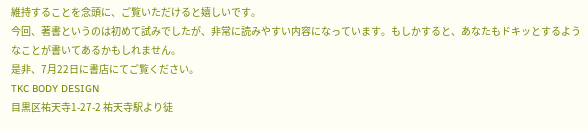維持することを念頭に、ご覧いただけると嬉しいです。
今回、著書というのは初めて試みでしたが、非常に読みやすい内容になっています。もしかすると、あなたもドキッとするようなことが書いてあるかもしれません。
是非、7月22日に書店にてご覧ください。
TKC BODY DESIGN
目黒区祐天寺1-27-2 祐天寺駅より徒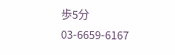歩5分
03-6659-6167